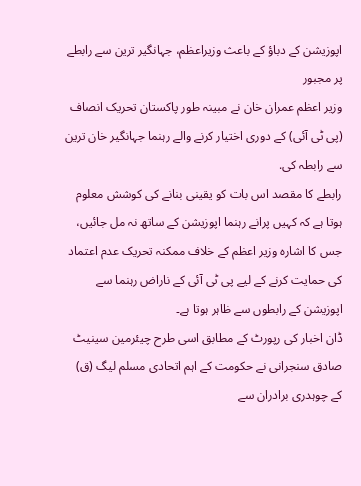اپوزیشن کے دباؤ کے باعث وزیراعظم، جہانگیر ترین سے رابطے پر مجبور
وزیر اعظم عمران خان نے مبینہ طور پاکستان تحریک انصاف (پی ٹی آئی) کے دوری اختیار کرنے والے رہنما جہانگیر خان ترین سے رابطہ کی.
رابطے کا مقصد اس بات کو یقینی بنانے کی کوشش معلوم ہوتا ہے کہ کہیں پرانے رہنما اپوزیشن کے ساتھ نہ مل جائیں، جس کا اشارہ وزیر اعظم کے خلاف ممکنہ تحریک عدم اعتماد کی حمایت کرنے کے لیے پی ٹی آئی کے ناراض رہنما سے اپوزیشن کے رابطوں سے ظاہر ہوتا ہے۔
ڈان اخبار کی رپورٹ کے مطابق اسی طرح چیئرمین سینیٹ صادق سنجرانی نے حکومت کے اہم اتحادی مسلم لیگ (ق) کے چوہدری برادران سے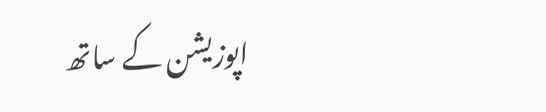اپوزیشن کے ساتھ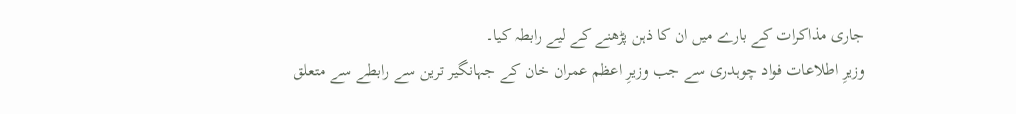جاری مذاکرات کے بارے میں ان کا ذہن پڑھنے کے لیے رابطہ کیا۔
وزیرِ اطلاعات فواد چوہدری سے جب وزیرِ اعظم عمران خان کے جہانگیر ترین سے رابطے سے متعلق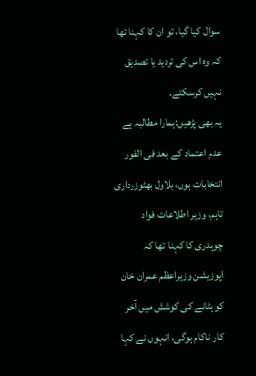سوال کیا گیا، تو ان کا کہنا تھا کہ وہ اس کی تردید یا تصدیق نہیں کرسکتے۔
یہ بھی پڑھیں:ہمارا مطالبہ ہے عدم اعتماد کے بعد فی الفور انتخابات ہوں، بلاول بھٹوزرداری
تاہم، وزیر اطلاعات فواد چوہدری کا کہنا تھا کہ اپوزیشن وزیراعظم عمران خان کو ہٹانے کی کوشش میں آخر کار ناکام ہوگی، انہوں نے کہا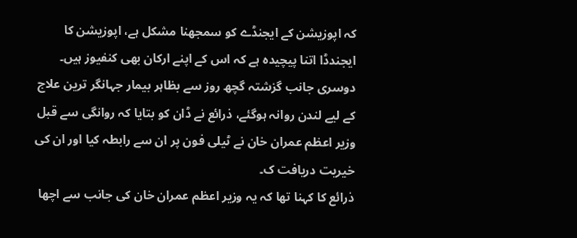کہ اپوزیشن کے ایجنڈے کو سمجھنا مشکل ہے، اپوزیشن کا ایجندڈا اتنا پیچیدہ ہے کہ اس کے اپنے ارکان بھی کنفیوز ہیں۔
دوسری جانب گزشتہ گچھ روز سے بظاہر بیمار جہانگر ترین علاج کے لیے لندن روانہ ہوگئے، ذرائع نے ڈان کو بتایا کہ روانگی سے قبل وزیر اعظم عمران خان نے ٹیلی فون پر ان سے رابطہ کیا اور ان کی خیریت دریافت ک۔
ذرائع کا کہنا تھا کہ یہ وزیر اعظم عمران خان کی جانب سے اچھا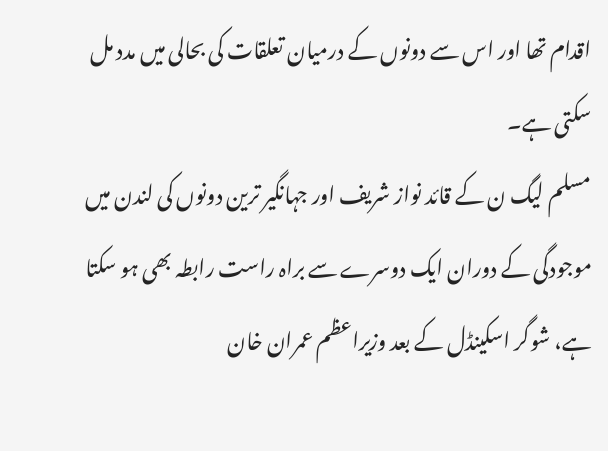اقدام تھا اور اس سے دونوں کے درمیان تعلقات کی بحالی میں مدد مل سکتی ہے۔
مسلم لیگ ن کے قائد نواز شریف اور جہانگیر ترین دونوں کی لندن میں موجودگی کے دوران ایک دوسرے سے براہ راست رابطہ بھی ہو سکتا ہے، شوگر اسکینڈل کے بعد وزیراعظم عمران خان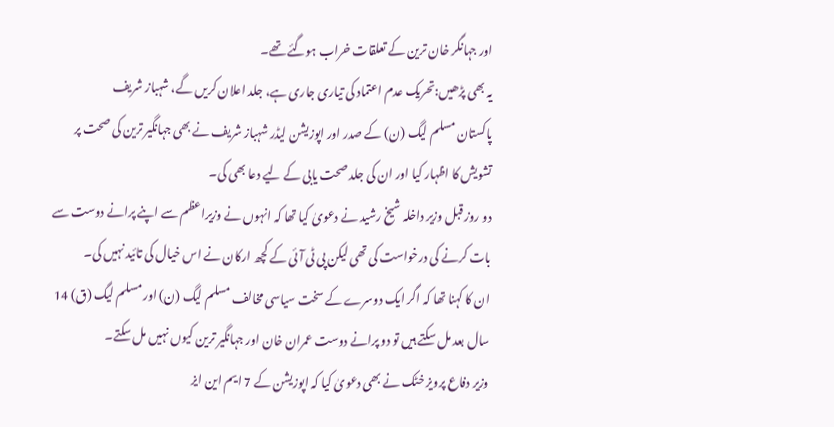اور جہانگر خان ترین کے تعلقات خراب ہوگئے تھے۔
یہ بھی پڑھیں:تحریک عدم اعتماد کی تیاری جاری ہے، جلد اعلان کریں گے، شہباز شریف
پاکستان مسلم لیگ (ن) کے صدر اور اپوزیشن لیڈر شہباز شریف نے بھی جہانگیر ترین کی صحت پر تشویش کا اظہار کیا اور ان کی جلد صحت یابی کے لیے دعا بھی کی۔
دو روز قبل وزیر داخلہ شیخ رشید نے دعویٰ کیا تھا کہ انہوں نے وزیراعظم سے اپنے پرانے دوست سے بات کرنے کی درخواست کی تھی لیکن پی ٹی آئی کے کچھ ارکان نے اس خیال کی تائید نہیں کی۔
ان کا کہنا تھا کہ اگر ایک دوسرے کے سخت سیاسی مخالف مسلم لیگ (ن) اور مسلم لیگ (ق) 14 سال بعد مل سکتے ہیں تو دو پرانے دوست عمران خان اور جہانگیر ترین کیوں نہیں مل سکتے۔
وزیر دفاع پرویز خٹک نے بھی دعویٰ کیا کہ اپوزیشن کے 7 ایم این ایز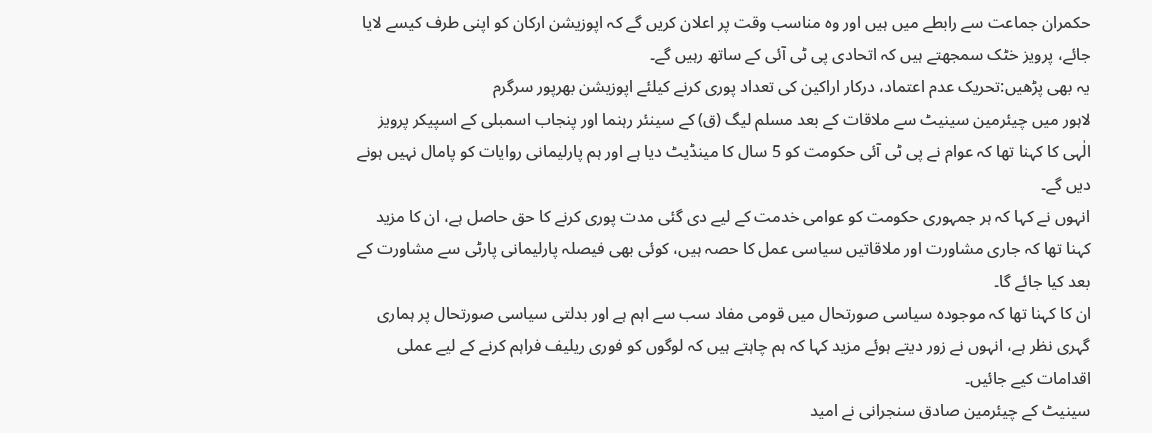حکمران جماعت سے رابطے میں ہیں اور وہ مناسب وقت پر اعلان کریں گے کہ اپوزیشن ارکان کو اپنی طرف کیسے لایا جائے، پرویز خٹک سمجھتے ہیں کہ اتحادی پی ٹی آئی کے ساتھ رہیں گے۔
یہ بھی پڑھیں:تحریک عدم اعتماد، درکار اراکین کی تعداد پوری کرنے کیلئے اپوزیشن بھرپور سرگرم
لاہور میں چیئرمین سینیٹ سے ملاقات کے بعد مسلم لیگ (ق) کے سینئر رہنما اور پنجاب اسمبلی کے اسپیکر پرویز الٰہی کا کہنا تھا کہ عوام نے پی ٹی آئی حکومت کو 5 سال کا مینڈیٹ دیا ہے اور ہم پارلیمانی روایات کو پامال نہیں ہونے دیں گے۔
انہوں نے کہا کہ ہر جمہوری حکومت کو عوامی خدمت کے لیے دی گئی مدت پوری کرنے کا حق حاصل ہے، ان کا مزید کہنا تھا کہ جاری مشاورت اور ملاقاتیں سیاسی عمل کا حصہ ہیں، کوئی بھی فیصلہ پارلیمانی پارٹی سے مشاورت کے بعد کیا جائے گا۔
ان کا کہنا تھا کہ موجودہ سیاسی صورتحال میں قومی مفاد سب سے اہم ہے اور بدلتی سیاسی صورتحال پر ہماری گہری نظر ہے، انہوں نے زور دیتے ہوئے مزید کہا کہ ہم چاہتے ہیں کہ لوگوں کو فوری ریلیف فراہم کرنے کے لیے عملی اقدامات کیے جائیں۔
سینیٹ کے چیئرمین صادق سنجرانی نے امید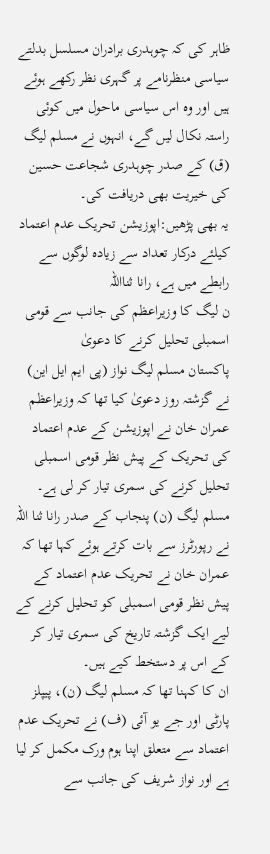ظاہر کی کہ چوہدری برادران مسلسل بدلتے سیاسی منظرنامے پر گہری نظر رکھے ہوئے ہیں اور وہ اس سیاسی ماحول میں کوئی راستہ نکال لیں گے، انہوں نے مسلم لیگ (ق) کے صدر چوہدری شجاعت حسین کی خیریت بھی دریافت کی۔
یہ بھی پڑھیں:اپوزیشن تحریک عدم اعتماد کیلئے درکار تعداد سے زیادہ لوگوں سے رابطے میں ہے، رانا ثنااللہ
ن لیگ کا وزیراعظم کی جانب سے قومی اسمبلی تحلیل کرنے کا دعویٰ
پاکستان مسلم لیگ نواز (پی ایم ایل این) نے گزشتہ روز دعویٰ کیا تھا کہ وزیراعظم عمران خان نے اپوزیشن کے عدم اعتماد کی تحریک کے پیش نظر قومی اسمبلی تحلیل کرنے کی سمری تیار کر لی ہے۔
مسلم لیگ (ن) پنجاب کے صدر رانا ثنا اللہ نے رپورٹرز سے بات کرتے ہوئے کہا تھا کہ عمران خان نے تحریک عدم اعتماد کے پیش نظر قومی اسمبلی کو تحلیل کرنے کے لیے ایک گزشتہ تاریخ کی سمری تیار کر کے اس پر دستخط کیے ہیں۔
ان کا کہنا تھا کہ مسلم لیگ (ن)، پیپلز پارٹی اور جے یو آئی (ف) نے تحریک عدم اعتماد سے متعلق اپنا ہوم ورک مکمل کر لیا ہے اور نواز شریف کی جانب سے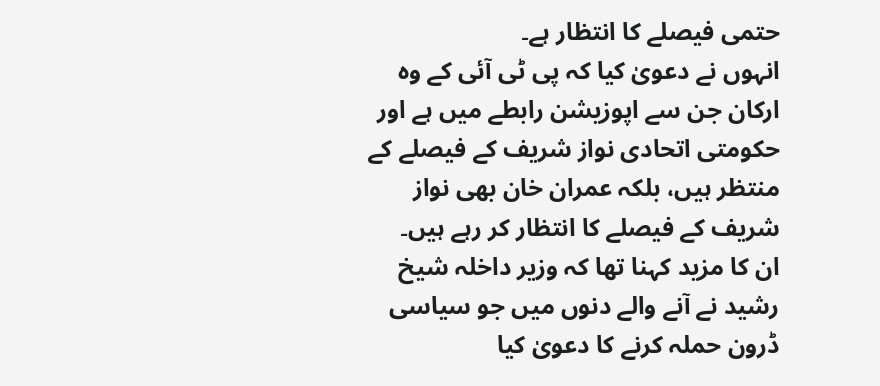حتمی فیصلے کا انتظار ہے۔
انہوں نے دعویٰ کیا کہ پی ٹی آئی کے وہ ارکان جن سے اپوزیشن رابطے میں ہے اور حکومتی اتحادی نواز شریف کے فیصلے کے منتظر ہیں، بلکہ عمران خان بھی نواز شریف کے فیصلے کا انتظار کر رہے ہیں۔
ان کا مزید کہنا تھا کہ وزیر داخلہ شیخ رشید نے آنے والے دنوں میں جو سیاسی ڈرون حملہ کرنے کا دعویٰ کیا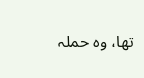تھا، وہ حملہ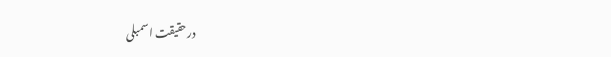درحقیقت اسمبلی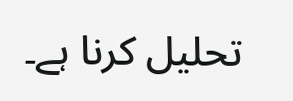تحلیل کرنا ہے۔